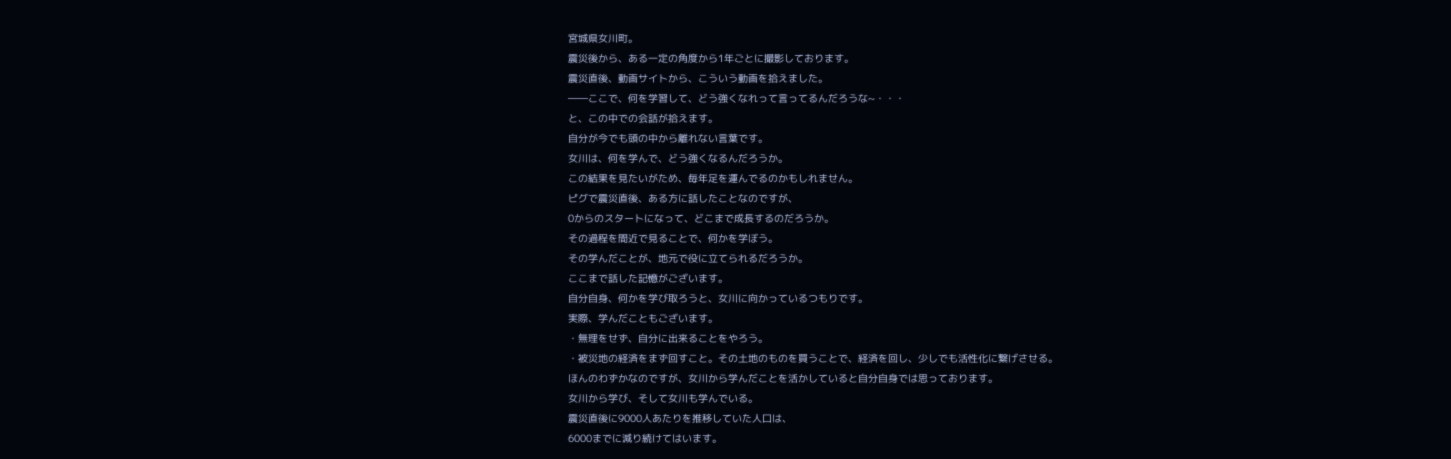宮城県女川町。
震災後から、ある一定の角度から1年ごとに撮影しております。
震災直後、動画サイトから、こういう動画を拾えました。
――ここで、何を学習して、どう強くなれって言ってるんだろうな~・・・
と、この中での会話が拾えます。
自分が今でも頭の中から離れない言葉です。
女川は、何を学んで、どう強くなるんだろうか。
この結果を見たいがため、毎年足を運んでるのかもしれません。
ピグで震災直後、ある方に話したことなのですが、
0からのスタートになって、どこまで成長するのだろうか。
その過程を間近で見ることで、何かを学ぼう。
その学んだことが、地元で役に立てられるだろうか。
ここまで話した記憶がございます。
自分自身、何かを学び取ろうと、女川に向かっているつもりです。
実際、学んだこともございます。
・無理をせず、自分に出来ることをやろう。
・被災地の経済をまず回すこと。その土地のものを買うことで、経済を回し、少しでも活性化に繋げさせる。
ほんのわずかなのですが、女川から学んだことを活かしていると自分自身では思っております。
女川から学び、そして女川も学んでいる。
震災直後に9000人あたりを推移していた人口は、
6000までに減り続けてはいます。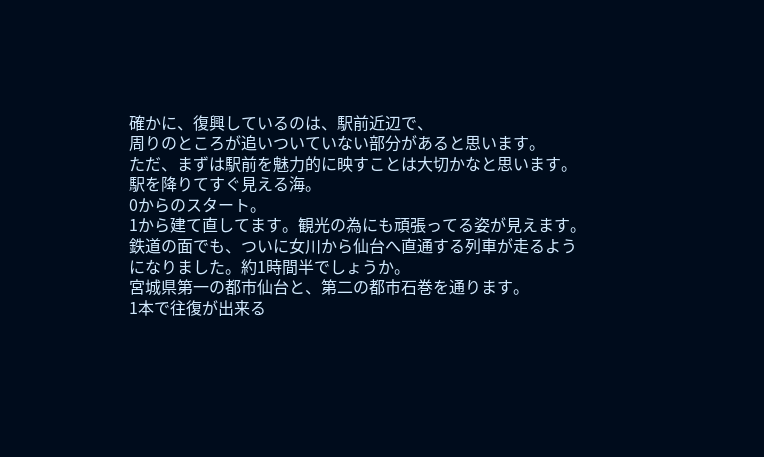確かに、復興しているのは、駅前近辺で、
周りのところが追いついていない部分があると思います。
ただ、まずは駅前を魅力的に映すことは大切かなと思います。
駅を降りてすぐ見える海。
0からのスタート。
1から建て直してます。観光の為にも頑張ってる姿が見えます。
鉄道の面でも、ついに女川から仙台へ直通する列車が走るようになりました。約1時間半でしょうか。
宮城県第一の都市仙台と、第二の都市石巻を通ります。
1本で往復が出来る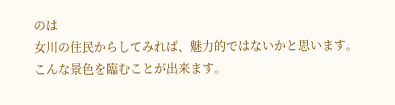のは
女川の住民からしてみれば、魅力的ではないかと思います。
こんな景色を臨むことが出来ます。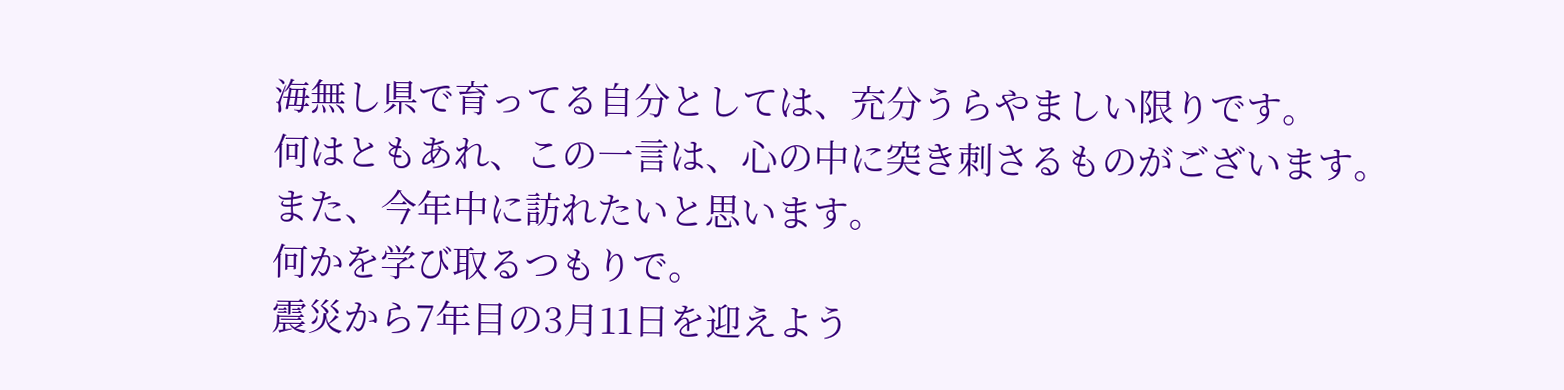海無し県で育ってる自分としては、充分うらやましい限りです。
何はともあれ、この一言は、心の中に突き刺さるものがございます。
また、今年中に訪れたいと思います。
何かを学び取るつもりで。
震災から7年目の3月11日を迎えよう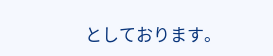としております。